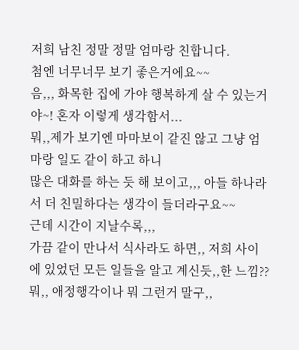저희 남친 정말 정말 엄마랑 친합니다.
첨엔 너무너무 보기 좋은거에요~~
음,,, 화목한 집에 가야 행복하게 살 수 있는거야~! 혼자 이렇게 생각함서...
뭐,,제가 보기엔 마마보이 같진 않고 그냥 엄마랑 일도 같이 하고 하니
많은 대화를 하는 듯 해 보이고,,, 아들 하나라서 더 친밀하다는 생각이 들더라구요~~
근데 시간이 지날수록,,,
가끔 같이 만나서 식사라도 하면,, 저희 사이에 있었던 모든 일들을 알고 계신듯,,한 느낌??
뭐,, 애정행각이나 뭐 그런거 말구,,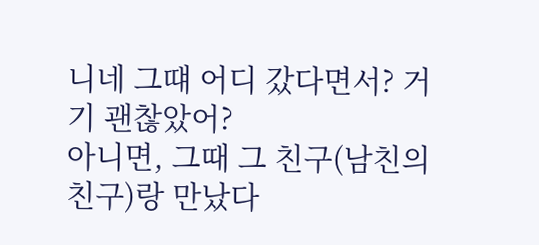니네 그떄 어디 갔다면서? 거기 괜찮았어?
아니면, 그때 그 친구(남친의 친구)랑 만났다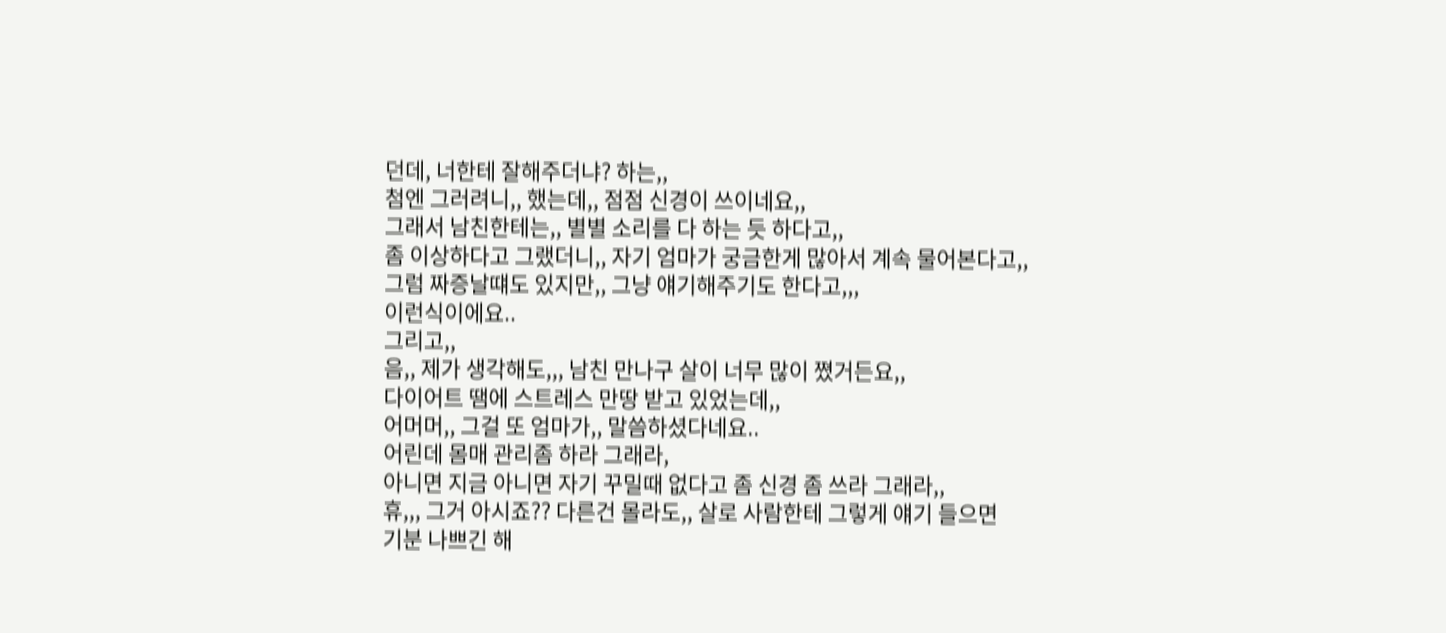던데, 너한테 잘해주더냐? 하는,,
첨엔 그러려니,, 했는데,, 점점 신경이 쓰이네요,,
그래서 남친한테는,, 별별 소리를 다 하는 듯 하다고,,
좀 이상하다고 그랬더니,, 자기 엄마가 궁금한게 많아서 계속 물어본다고,,
그럼 짜증날떄도 있지만,, 그냥 얘기해주기도 한다고,,,
이런식이에요..
그리고,,
음,, 제가 생각해도,,, 남친 만나구 살이 너무 많이 쪘거든요,,
다이어트 땜에 스트레스 만땅 받고 있었는데,,
어머머,, 그걸 또 엄마가,, 말씀하셨다네요..
어린데 몸매 관리좀 하라 그래라,
아니면 지금 아니면 자기 꾸밀때 없다고 좀 신경 좀 쓰라 그래라,,
휴,,, 그거 아시죠?? 다른건 몰라도,, 살로 사람한테 그렇게 얘기 들으면
기분 나쁘긴 해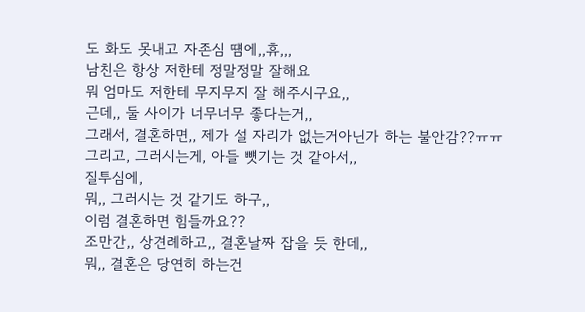도 화도 못내고 자존심 떔에,,휴,,,
남친은 항상 저한테 정말정말 잘해요
뭐 엄마도 저한테 무지무지 잘 해주시구요,,
근데,, 둘 사이가 너무너무 좋다는거,,
그래서, 결혼하면,, 제가 설 자리가 없는거아닌가 하는 불안감??ㅠㅠ
그리고, 그러시는게, 아들 뻇기는 것 같아서,,
질투심에,
뭐,, 그러시는 것 같기도 하구,,
이럼 결혼하면 힘들까요??
조만간,, 상견례하고,, 결혼날짜 잡을 듯 한데,,
뭐,, 결혼은 당연히 하는건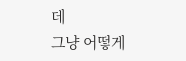데
그냥 어떻게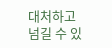대처하고
넘길 수 있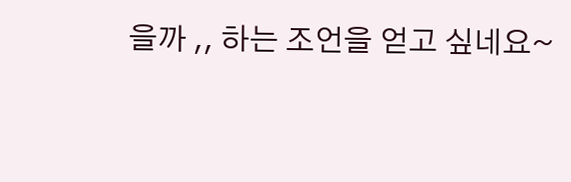을까 ,, 하는 조언을 얻고 싶네요~